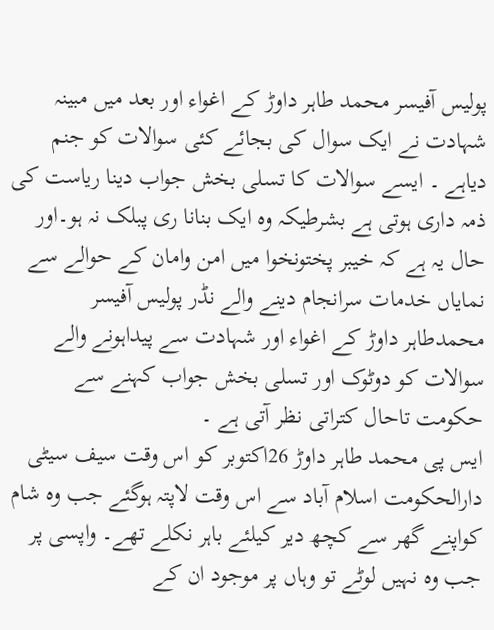پولیس آفیسر محمد طاہر داوڑ کے اغواء اور بعد میں مبینہ شہادت نے ایک سوال کی بجائے کئی سوالات کو جنم دیاہے ۔ ایسے سوالات کا تسلی بخش جواب دینا ریاست کی ذمہ داری ہوتی ہے بشرطیکہ وہ ایک بنانا ری پبلک نہ ہو۔اور حال یہ ہے کہ خیبر پختونخوا میں امن وامان کے حوالے سے نمایاں خدمات سرانجام دینے والے نڈر پولیس آفیسر محمدطاہر داوڑ کے اغواء اور شہادت سے پیداہونے والے سوالات کو دوٹوک اور تسلی بخش جواب کہنے سے حکومت تاحال کتراتی نظر آتی ہے ۔
ایس پی محمد طاہر داوڑ 26اکتوبر کو اس وقت سیف سیٹی دارالحکومت اسلام آباد سے اس وقت لاپتہ ہوگئے جب وہ شام کواپنے گھر سے کچھ دیر کیلئے باہر نکلے تھے۔ واپسی پر جب وہ نہیں لوٹے تو وہاں پر موجود ان کے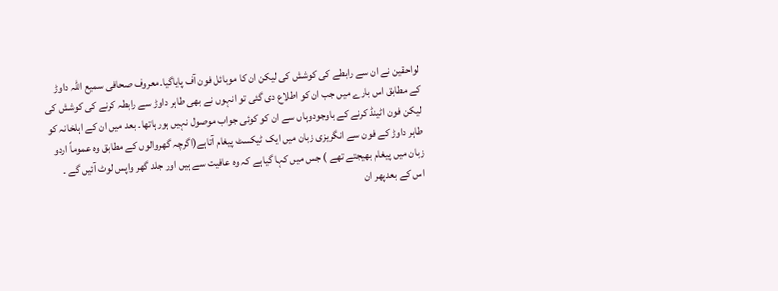لواحقین نے ان سے رابطے کی کوشش کی لیکن ان کا موبائل فون آف پایاگیا۔معروف صحافی سمیع اللہ داوڑ کے مطابق اس بارے میں جب ان کو اطلاع دی گئی تو انہوں نے بھی طاہر داوڑ سے رابطہ کرنے کی کوشش کی لیکن فون اٹینڈ کرنے کے باوجودوہاں سے ان کو کوئی جواب موصول نہیں ہورہاتھا۔ بعد میں ان کے اہلخانہ کو طاہر داوڑ کے فون سے انگریزی زبان میں ایک ٹیکسٹ پیغام آتاہے(اگرچہ گھروالوں کے مطابق وہ عموماً اردو زبان میں پیغام بھیجتے تھے ) جس میں کہا گیاہے کہ وہ عافیت سے ہیں اور جلد گھر واپس لوٹ آئیں گے ۔
اس کے بعدپھر ان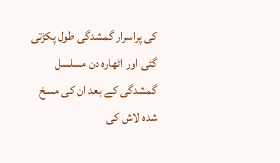کی پراسرار گمشدگی طول پکڑتی گئی اور اٹھارہ دن مسلسل گمشدگی کے بعد ان کی مسخ شدہ لاش کی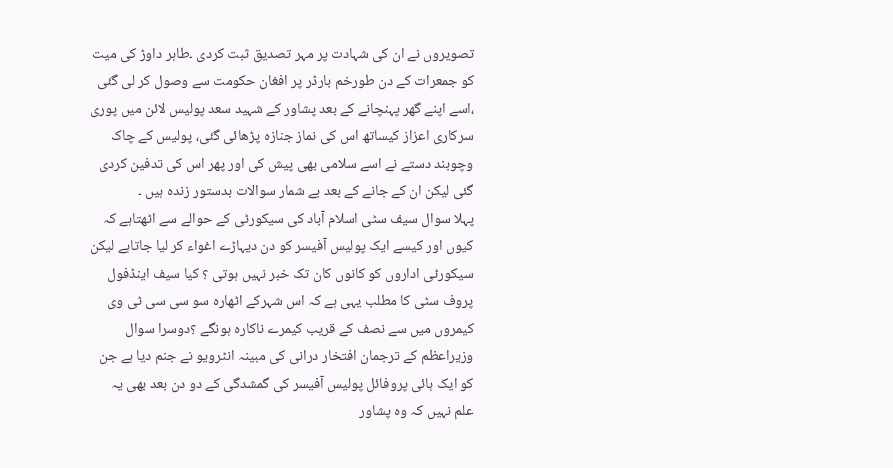تصویروں نے ان کی شہادت پر مہر تصدیق ثبت کردی ۔طاہر داوڑ کی میت کو جمعرات کے دن طورخم بارڈر پر افغان حکومت سے وصول کر لی گئی ،اسے اپنے گھر پہنچانے کے بعد پشاور کے شہید سعد پولیس لائن میں پوری سرکاری اعزاز کیساتھ اس کی نماز جنازہ پڑھائی گئی، پولیس کے چاک وچوبند دستے نے اسے سلامی بھی پیش کی اور پھر اس کی تدفین کردی گئی لیکن ان کے جانے کے بعد بے شمار سوالات بدستور زندہ ہیں ۔
پہلا سوال سیف سٹی اسلام آباد کی سیکورٹی کے حوالے سے اٹھتاہے کہ کیوں اور کیسے ایک پولیس آفیسر کو دن دیہاڑے اغواء کر لیا جاتاہے لیکن سیکورٹی اداروں کو کانوں کان تک خبر نہیں ہوتی ؟ کیا سیف اینڈفول پروف سٹی کا مطلب یہی ہے کہ اس شہرکے اٹھارہ سو سی سی ٹی وی کیمروں میں سے نصف کے قریب کیمرے ناکارہ ہونگے ؟دوسرا سوال وزیراعظم کے ترجمان افتخار درانی کی مبینہ انٹرویو نے جنم دیا ہے جن کو ایک ہائی پروفائل پولیس آفیسر کی گمشدگی کے دو دن بعد بھی یہ علم نہیں کہ وہ پشاور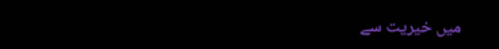میں خیریت سے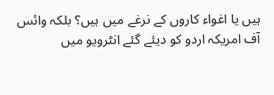ہیں یا اغواء کاروں کے نرغے میں ہیں؟ بلکہ وائس آف امریکہ اردو کو دیئے گئے انٹرویو میں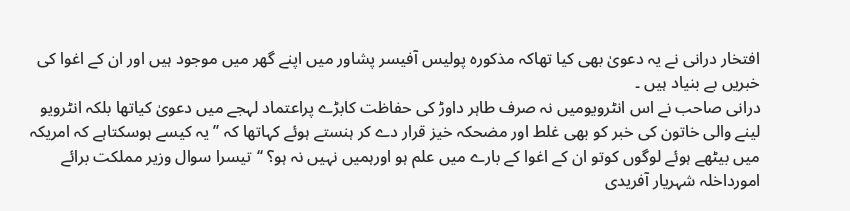افتخار درانی نے یہ دعویٰ بھی کیا تھاکہ مذکورہ پولیس آفیسر پشاور میں اپنے گھر میں موجود ہیں اور ان کے اغوا کی خبریں بے بنیاد ہیں ۔
درانی صاحب نے اس انٹرویومیں نہ صرف طاہر داوڑ کی حفاظت کابڑے پراعتماد لہجے میں دعویٰ کیاتھا بلکہ انٹرویو لینے والی خاتون کی خبر کو بھی غلط اور مضحکہ خیز قرار دے کر ہنستے ہوئے کہاتھا کہ ’’ یہ کیسے ہوسکتاہے کہ امریکہ میں بیٹھے ہوئے لوگوں کوتو ان کے اغوا کے بارے میں علم ہو اورہمیں نہیں نہ ہو؟ ‘‘تیسرا سوال وزیر مملکت برائے امورداخلہ شہریار آفریدی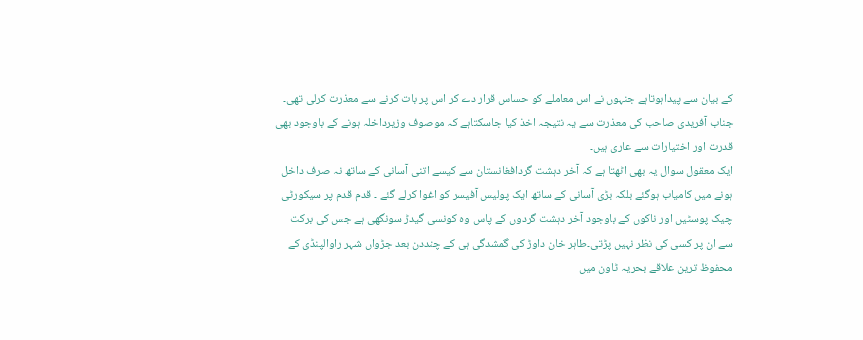کے بیان سے پیداہوتاہے جنہوں نے اس معاملے کو حساس قرار دے کر اس پر بات کرنے سے معذرت کرلی تھی۔ جناب آفریدی صاحب کی معذرت سے یہ نتیجہ اخذ کیا جاسکتاہے کہ موصوف وزیرداخلہ ہونے کے باوجود بھی قدرت اور اختیارات سے عاری ہیں۔
ایک معقول سوال یہ بھی اٹھتا ہے کہ آخر دہشت گردافغانستان سے کیسے اتنی آسانی کے ساتھ نہ صرف داخل ہونے میں کامیاب ہوگئے بلکہ بڑی آسانی کے ساتھ ایک پولیس آفیسر کو اغوا کرلے گئے ۔ قدم قدم پر سیکورٹی چیک پوسٹیں اور ناکوں کے باوجود آخر دہشت گردوں کے پاس وہ کونسی گیدڑ سونگھی ہے جس کی برکت سے ان پر کسی کی نظر نہیں پڑتی۔طاہر خان داوڑ کی گمشدگی ہی کے چنددن بعد جڑواں شہر راوالپنڈی کے محفوظ ترین علاقے بحریہ ٹاون میں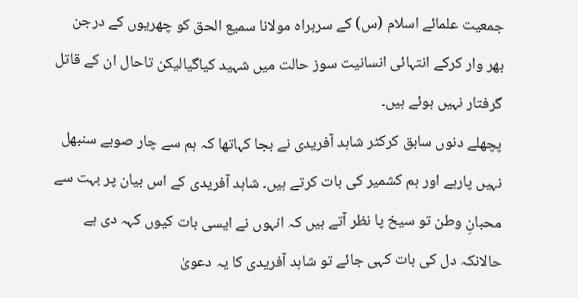جمعیت علمائے اسلام (س) کے سربراہ مولانا سمیع الحق کو چھریوں کے درجن بھر وار کرکے انتہائی انسانیت سوز حالت میں شہید کیاگیالیکن تاحال ان کے قاتل گرفتار نہیں ہوئے ہیں۔
پچھلے دنوں سابق کرکٹر شاہد آفریدی نے بجا کہاتھا کہ ہم سے چار صوبے سنبھل نہیں پارہے اور ہم کشمیر کی بات کرتے ہیں۔ شاہد آفریدی کے اس بیان پر بہت سے محبانِ وطن تو سیخ پا نظر آتے ہیں کہ انہوں نے ایسی بات کیوں کہہ دی ہے حالانکہ دل کی بات کہی جائے تو شاہد آفریدی کا یہ دعویٰ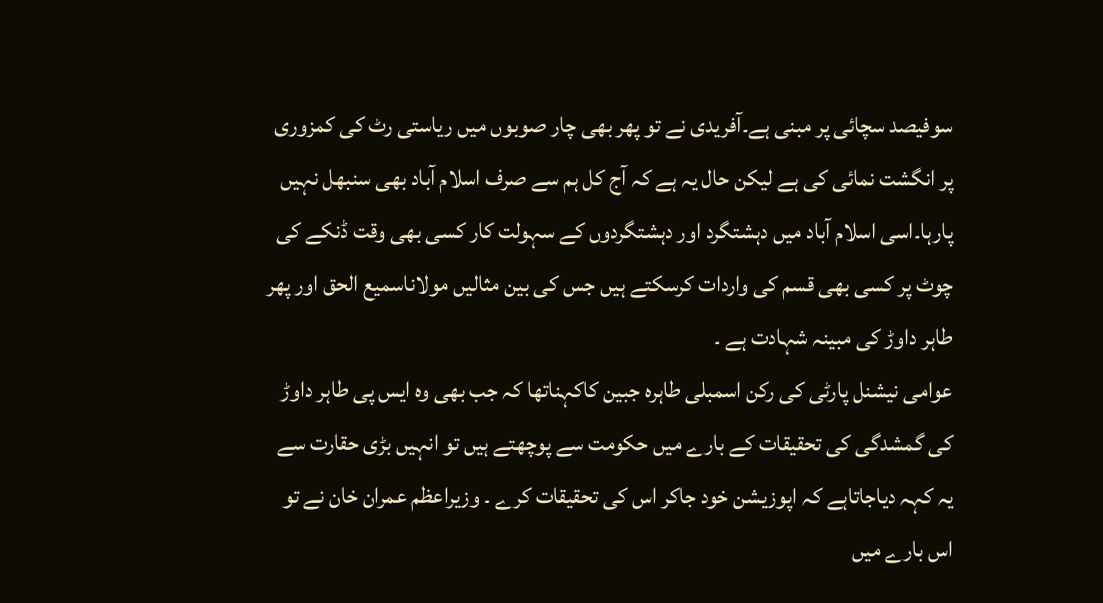سوفیصد سچائی پر مبنی ہے۔آفریدی نے تو پھر بھی چار صوبوں میں ریاستی رٹ کی کمزوری پر انگشت نمائی کی ہے لیکن حال یہ ہے کہ آج کل ہم سے صرف اسلام آباد بھی سنبھل نہیں پارہا۔اسی اسلام آباد میں دہشتگرد اور دہشتگردوں کے سہولت کار کسی بھی وقت ڈنکے کی چوٹ پر کسی بھی قسم کی واردات کرسکتے ہیں جس کی بین مثالیں مولاناسمیع الحق اور پھر طاہر داوڑ کی مبینہ شہادت ہے ۔
عوامی نیشنل پارٹی کی رکن اسمبلی طاہرہ جبین کاکہناتھا کہ جب بھی وہ ایس پی طاہر داوڑ کی گمشدگی کی تحقیقات کے بارے میں حکومت سے پوچھتے ہیں تو انہیں بڑی حقارت سے یہ کہہ دیاجاتاہے کہ اپوزیشن خود جاکر اس کی تحقیقات کرے ۔ وزیراعظم عمران خان نے تو اس بارے میں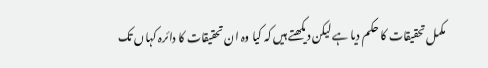مکمل تحقیقات کا حکم دیا ہے لیکن دیکھتے ہیں کہ کیا وہ ان تحقیقات کا دائرہ کہاں تک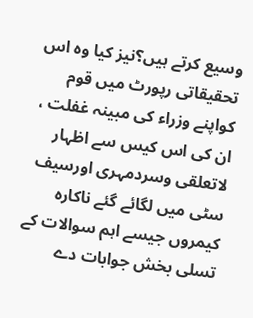وسیع کرتے ہیں؟نیز کیا وہ اس تحقیقاتی رپورٹ میں قوم کواپنے وزراء کی مبینہ غفلت ، ان کی اس کیس سے اظہار لاتعلقی وسردمہری اورسیف سٹی میں لگائے گئے ناکارہ کیمروں جیسے اہم سوالات کے تسلی بخش جوابات دے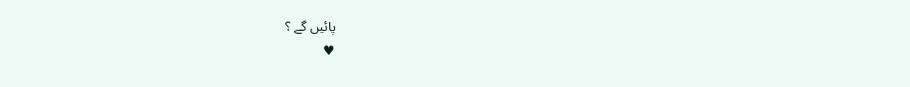پائیں گے ؟
♥